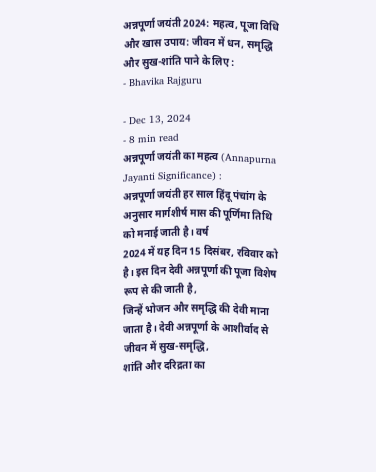अन्नपूर्णा जयंती 2024: महत्व, पूजा विधि और खास उपाय: जीवन में धन, समृद्धि और सुख-शांति पाने के लिए :
- Bhavika Rajguru

- Dec 13, 2024
- 8 min read
अन्नपूर्णा जयंती का महत्व (Annapurna Jayanti Significance) :
अन्नपूर्णा जयंती हर साल हिंदू पंचांग के अनुसार मार्गशीर्ष मास की पूर्णिमा तिथि को मनाई जाती है। वर्ष
2024 में यह दिन 15 दिसंबर, रविवार को है। इस दिन देवी अन्नपूर्णा की पूजा विशेष रूप से की जाती है,
जिन्हें भोजन और समृद्धि की देवी माना जाता है। देवी अन्नपूर्णा के आशीर्वाद से जीवन में सुख-समृद्धि,
शांति और दरिद्रता का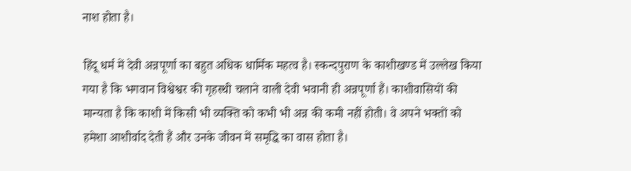नाश होता है।

हिंदू धर्म में देवी अन्नपूर्णा का बहुत अधिक धार्मिक महत्व है। स्कन्दपुराण के काशीखण्ड में उल्लेख किया
गया है कि भगवान विश्वेश्वर की गृहस्थी चलाने वाली देवी भवानी ही अन्नपूर्णा हैं। काशीवासियों की
मान्यता है कि काशी में किसी भी व्यक्ति को कभी भी अन्न की कमी नहीं होती। वे अपने भक्तों को
हमेशा आशीर्वाद देती हैं और उनके जीवन में समृद्धि का वास होता है।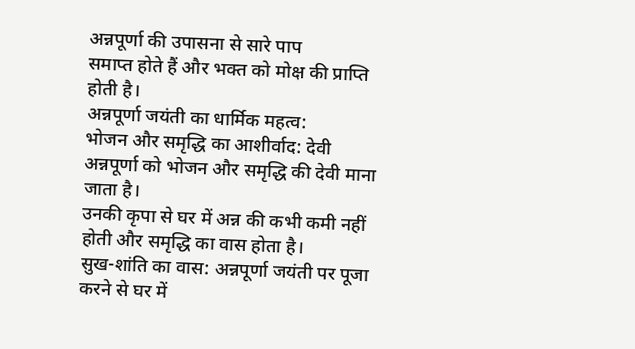अन्नपूर्णा की उपासना से सारे पाप
समाप्त होते हैं और भक्त को मोक्ष की प्राप्ति होती है।
अन्नपूर्णा जयंती का धार्मिक महत्व:
भोजन और समृद्धि का आशीर्वाद: देवी अन्नपूर्णा को भोजन और समृद्धि की देवी माना जाता है।
उनकी कृपा से घर में अन्न की कभी कमी नहीं होती और समृद्धि का वास होता है।
सुख-शांति का वास: अन्नपूर्णा जयंती पर पूजा करने से घर में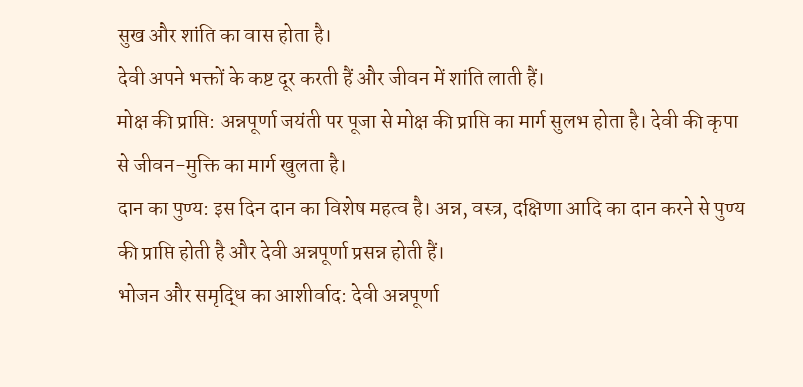सुख और शांति का वास होता है।
देवी अपने भक्तों के कष्ट दूर करती हैं और जीवन में शांति लाती हैं।
मोक्ष की प्राप्ति: अन्नपूर्णा जयंती पर पूजा से मोक्ष की प्राप्ति का मार्ग सुलभ होता है। देवी की कृपा
से जीवन-मुक्ति का मार्ग खुलता है।
दान का पुण्य: इस दिन दान का विशेष महत्व है। अन्न, वस्त्र, दक्षिणा आदि का दान करने से पुण्य
की प्राप्ति होती है और देवी अन्नपूर्णा प्रसन्न होती हैं।
भोजन और समृद्धि का आशीर्वाद: देवी अन्नपूर्णा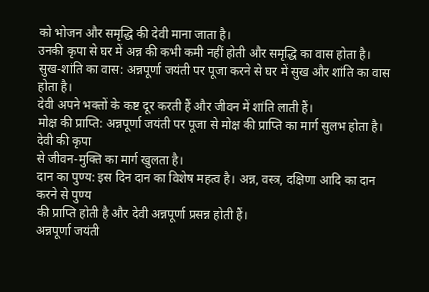को भोजन और समृद्धि की देवी माना जाता है।
उनकी कृपा से घर में अन्न की कभी कमी नहीं होती और समृद्धि का वास होता है।
सुख-शांति का वास: अन्नपूर्णा जयंती पर पूजा करने से घर में सुख और शांति का वास होता है।
देवी अपने भक्तों के कष्ट दूर करती हैं और जीवन में शांति लाती हैं।
मोक्ष की प्राप्ति: अन्नपूर्णा जयंती पर पूजा से मोक्ष की प्राप्ति का मार्ग सुलभ होता है। देवी की कृपा
से जीवन-मुक्ति का मार्ग खुलता है।
दान का पुण्य: इस दिन दान का विशेष महत्व है। अन्न, वस्त्र, दक्षिणा आदि का दान करने से पुण्य
की प्राप्ति होती है और देवी अन्नपूर्णा प्रसन्न होती हैं।
अन्नपूर्णा जयंती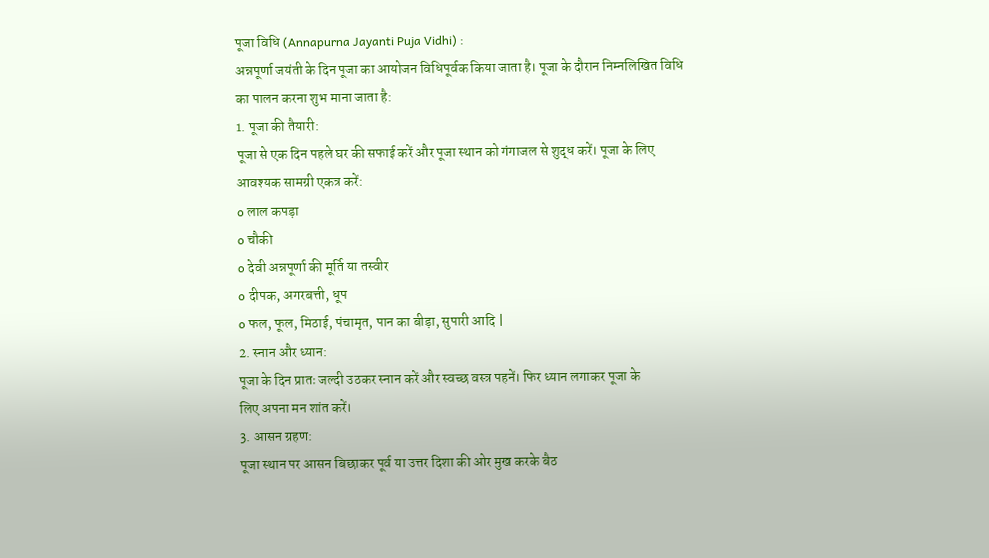पूजा विधि (Annapurna Jayanti Puja Vidhi) :
अन्नपूर्णा जयंती के दिन पूजा का आयोजन विधिपूर्वक किया जाता है। पूजा के दौरान निम्नलिखित विधि
का पालन करना शुभ माना जाता है:
1. पूजा की तैयारी:
पूजा से एक दिन पहले घर की सफाई करें और पूजा स्थान को गंगाजल से शुद्ध करें। पूजा के लिए
आवश्यक सामग्री एकत्र करें:
o लाल कपड़ा
o चौकी
o देवी अन्नपूर्णा की मूर्ति या तस्वीर
o दीपक, अगरबत्ती, धूप
o फल, फूल, मिठाई, पंचामृत, पान का बीड़ा, सुपारी आदि |
2. स्नान और ध्यान:
पूजा के दिन प्रातः जल्दी उठकर स्नान करें और स्वच्छ वस्त्र पहनें। फिर ध्यान लगाकर पूजा के
लिए अपना मन शांत करें।
3. आसन ग्रहण:
पूजा स्थान पर आसन बिछाकर पूर्व या उत्तर दिशा की ओर मुख करके बैठ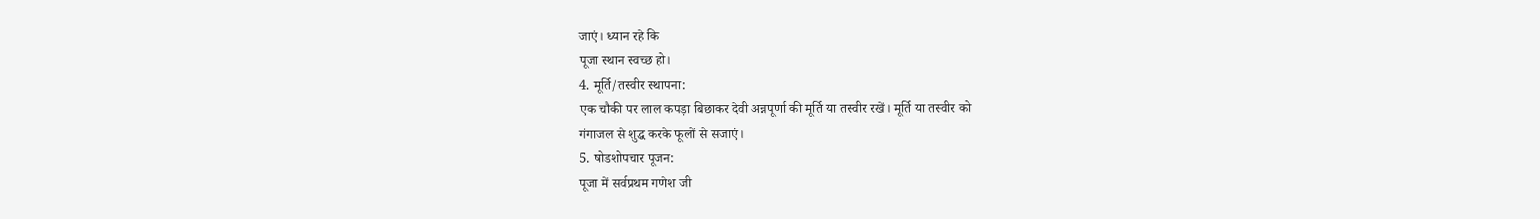जाएं। ध्यान रहे कि
पूजा स्थान स्वच्छ हो।
4. मूर्ति/तस्वीर स्थापना:
एक चौकी पर लाल कपड़ा बिछाकर देवी अन्नपूर्णा की मूर्ति या तस्वीर रखें। मूर्ति या तस्वीर को
गंगाजल से शुद्ध करके फूलों से सजाएं।
5. षोडशोपचार पूजन:
पूजा में सर्वप्रथम गणेश जी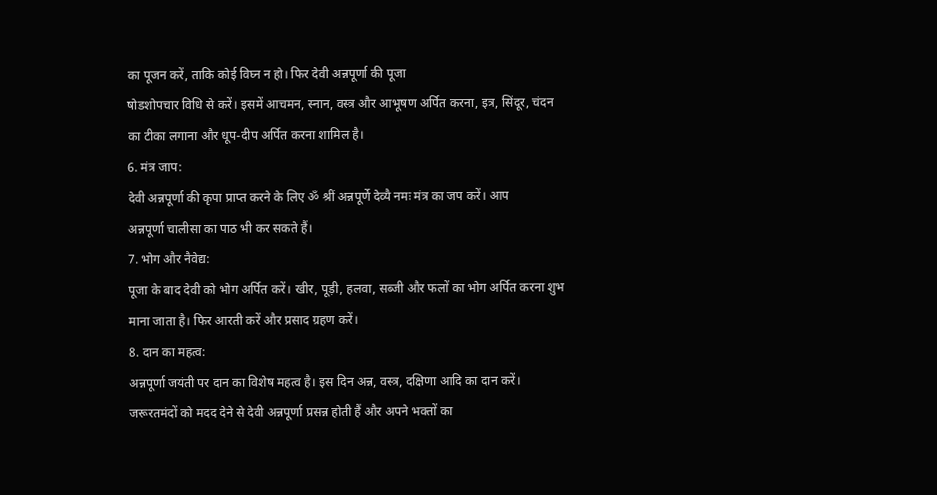का पूजन करें, ताकि कोई विघ्न न हो। फिर देवी अन्नपूर्णा की पूजा
षोडशोपचार विधि से करें। इसमें आचमन, स्नान, वस्त्र और आभूषण अर्पित करना, इत्र, सिंदूर, चंदन
का टीका लगाना और धूप-दीप अर्पित करना शामिल है।
6. मंत्र जाप:
देवी अन्नपूर्णा की कृपा प्राप्त करने के लिए ॐ श्रीं अन्नपूर्णे देव्यै नमः मंत्र का जप करें। आप
अन्नपूर्णा चालीसा का पाठ भी कर सकते हैं।
7. भोग और नैवेद्य:
पूजा के बाद देवी को भोग अर्पित करें। खीर, पूड़ी, हलवा, सब्जी और फलों का भोग अर्पित करना शुभ
माना जाता है। फिर आरती करें और प्रसाद ग्रहण करें।
8. दान का महत्व:
अन्नपूर्णा जयंती पर दान का विशेष महत्व है। इस दिन अन्न, वस्त्र, दक्षिणा आदि का दान करें।
जरूरतमंदों को मदद देने से देवी अन्नपूर्णा प्रसन्न होती हैं और अपने भक्तों का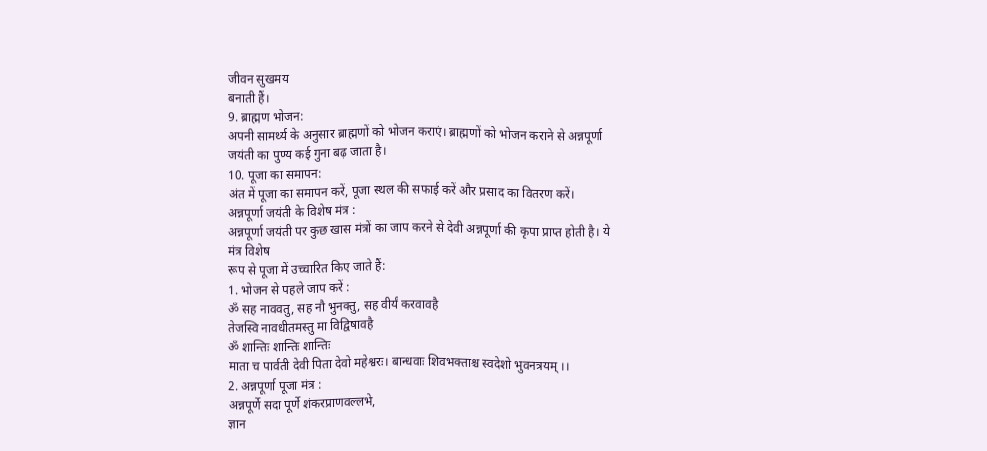जीवन सुखमय
बनाती हैं।
9. ब्राह्मण भोजन:
अपनी सामर्थ्य के अनुसार ब्राह्मणों को भोजन कराएं। ब्राह्मणों को भोजन कराने से अन्नपूर्णा
जयंती का पुण्य कई गुना बढ़ जाता है।
10. पूजा का समापन:
अंत में पूजा का समापन करें, पूजा स्थल की सफाई करें और प्रसाद का वितरण करें।
अन्नपूर्णा जयंती के विशेष मंत्र :
अन्नपूर्णा जयंती पर कुछ खास मंत्रों का जाप करने से देवी अन्नपूर्णा की कृपा प्राप्त होती है। ये मंत्र विशेष
रूप से पूजा में उच्चारित किए जाते हैं:
1. भोजन से पहले जाप करें :
ॐ सह नाववतु, सह नौ भुनक्तु, सह वीर्यं करवावहै
तेजस्वि नावधीतमस्तु मा विद्विषावहै
ॐ शान्तिः शान्तिः शान्तिः
माता च पार्वती देवी पिता देवो महेश्वरः। बान्धवाः शिवभक्ताश्च स्वदेशो भुवनत्रयम् ।।
2. अन्नपूर्णा पूजा मंत्र :
अन्नपूर्णे सदा पूर्णे शंकरप्राणवल्लभे,
ज्ञान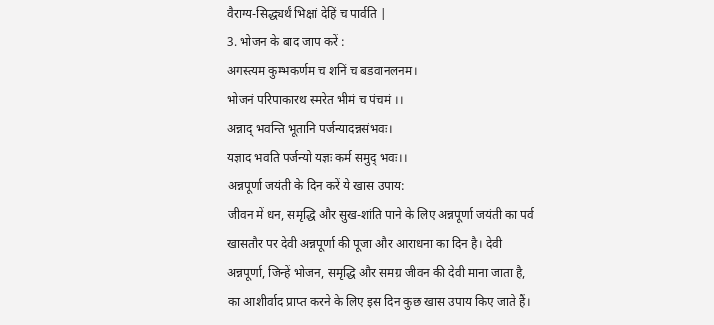वैराग्य-सिद्ध्यर्थं भिक्षां देहिं च पार्वति |
3. भोजन के बाद जाप करें :
अगस्त्यम कुम्भकर्णम च शनिं च बडवानलनम।
भोजनं परिपाकारथ स्मरेत भीमं च पंचमं ।।
अन्नाद् भवन्ति भूतानि पर्जन्यादन्नसंभवः।
यज्ञाद भवति पर्जन्यो यज्ञः कर्म समुद् भवः।।
अन्नपूर्णा जयंती के दिन करें ये खास उपाय:
जीवन में धन, समृद्धि और सुख-शांति पाने के लिए अन्नपूर्णा जयंती का पर्व खासतौर पर देवी अन्नपूर्णा की पूजा और आराधना का दिन है। देवी अन्नपूर्णा, जिन्हें भोजन, समृद्धि और समग्र जीवन की देवी माना जाता है, का आशीर्वाद प्राप्त करने के लिए इस दिन कुछ खास उपाय किए जाते हैं।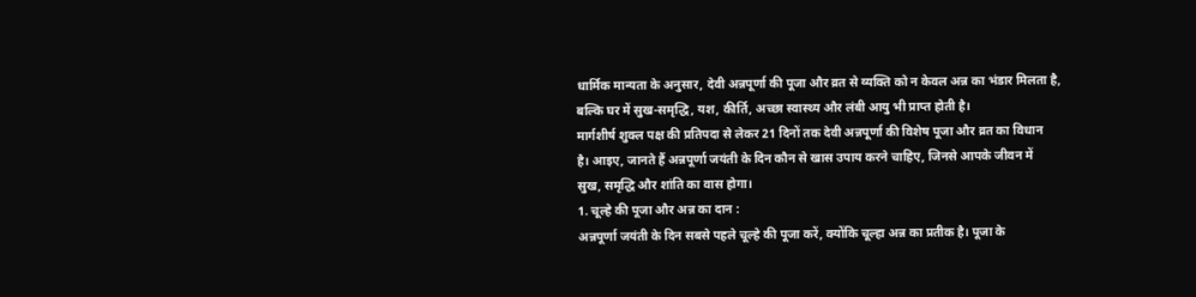धार्मिक मान्यता के अनुसार, देवी अन्नपूर्णा की पूजा और व्रत से व्यक्ति को न केवल अन्न का भंडार मिलता है, बल्कि घर में सुख-समृद्धि, यश, कीर्ति, अच्छा स्वास्थ्य और लंबी आयु भी प्राप्त होती है।
मार्गशीर्ष शुक्ल पक्ष की प्रतिपदा से लेकर 21 दिनों तक देवी अन्नपूर्णा की विशेष पूजा और व्रत का विधान
है। आइए, जानते हैं अन्नपूर्णा जयंती के दिन कौन से खास उपाय करने चाहिए, जिनसे आपके जीवन में
सुख, समृद्धि और शांति का वास होगा।
1. चूल्हे की पूजा और अन्न का दान :
अन्नपूर्णा जयंती के दिन सबसे पहले चूल्हे की पूजा करें, क्योंकि चूल्हा अन्न का प्रतीक है। पूजा के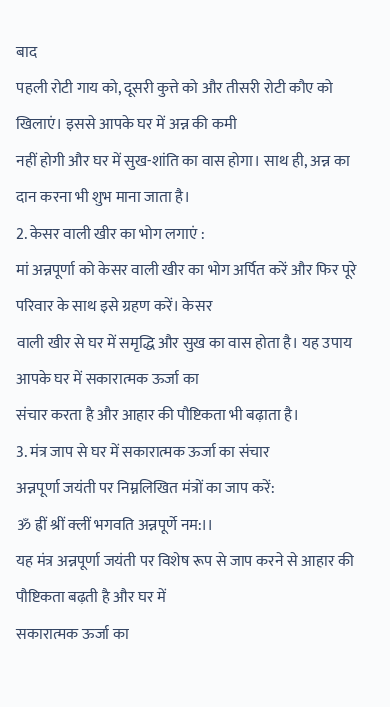बाद
पहली रोटी गाय को, दूसरी कुत्ते को और तीसरी रोटी कौए को खिलाएं। इससे आपके घर में अन्न की कमी
नहीं होगी और घर में सुख-शांति का वास होगा। साथ ही, अन्न का दान करना भी शुभ माना जाता है।
2. केसर वाली खीर का भोग लगाएं :
मां अन्नपूर्णा को केसर वाली खीर का भोग अर्पित करें और फिर पूरे परिवार के साथ इसे ग्रहण करें। केसर
वाली खीर से घर में समृद्धि और सुख का वास होता है। यह उपाय आपके घर में सकारात्मक ऊर्जा का
संचार करता है और आहार की पौष्टिकता भी बढ़ाता है।
3. मंत्र जाप से घर में सकारात्मक ऊर्जा का संचार
अन्नपूर्णा जयंती पर निम्नलिखित मंत्रों का जाप करें:
ॐ ह्रीं श्रीं क्लीं भगवति अन्नपूर्णे नम:।।
यह मंत्र अन्नपूर्णा जयंती पर विशेष रूप से जाप करने से आहार की पौष्टिकता बढ़ती है और घर में
सकारात्मक ऊर्जा का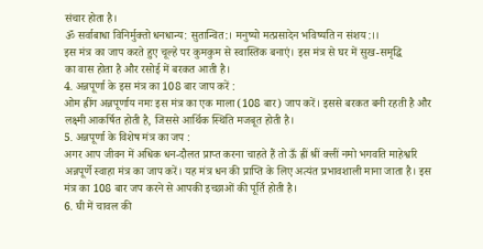संचार होता है।
ॐ सर्वाबाधा विनिर्मुक्तो धनधान्य: सुतान्वित:। मनुष्यो मत्प्रसादेन भविष्यति न संशय:।।
इस मंत्र का जाप करते हुए चूल्हे पर कुमकुम से स्वास्तिक बनाएं। इस मंत्र से घर में सुख-समृद्धि
का वास होता है और रसोई में बरकत आती है।
4. अन्नपूर्णा के इस मंत्र का 108 बार जाप करें :
ओम ह्रींग अन्नपूर्णाय नमः इस मंत्र का एक माला (108 बार) जाप करें। इससे बरकत बनी रहती है और
लक्ष्मी आकर्षित होती है, जिससे आर्थिक स्थिति मजबूत होती है।
5. अन्नपूर्णा के विशेष मंत्र का जप :
अगर आप जीवन में अधिक धन-दौलत प्राप्त करना चाहते हैं तो ऊँ ह्रीं श्रीं क्लीं नमो भगवति माहेश्वरि
अन्नपूर्णे स्वाहा मंत्र का जाप करें। यह मंत्र धन की प्राप्ति के लिए अत्यंत प्रभावशाली माना जाता है। इस
मंत्र का 108 बार जप करने से आपकी इच्छाओं की पूर्ति होती है।
6. घी में चावल की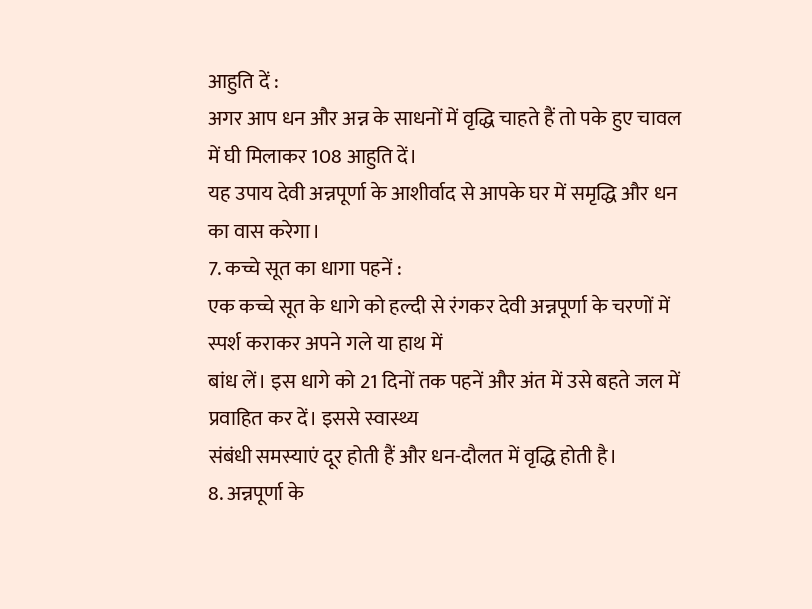आहुति दें :
अगर आप धन और अन्न के साधनों में वृद्धि चाहते हैं तो पके हुए चावल में घी मिलाकर 108 आहुति दें।
यह उपाय देवी अन्नपूर्णा के आशीर्वाद से आपके घर में समृद्धि और धन का वास करेगा।
7. कच्चे सूत का धागा पहनें :
एक कच्चे सूत के धागे को हल्दी से रंगकर देवी अन्नपूर्णा के चरणों में स्पर्श कराकर अपने गले या हाथ में
बांध लें। इस धागे को 21 दिनों तक पहनें और अंत में उसे बहते जल में प्रवाहित कर दें। इससे स्वास्थ्य
संबंधी समस्याएं दूर होती हैं और धन-दौलत में वृद्धि होती है।
8. अन्नपूर्णा के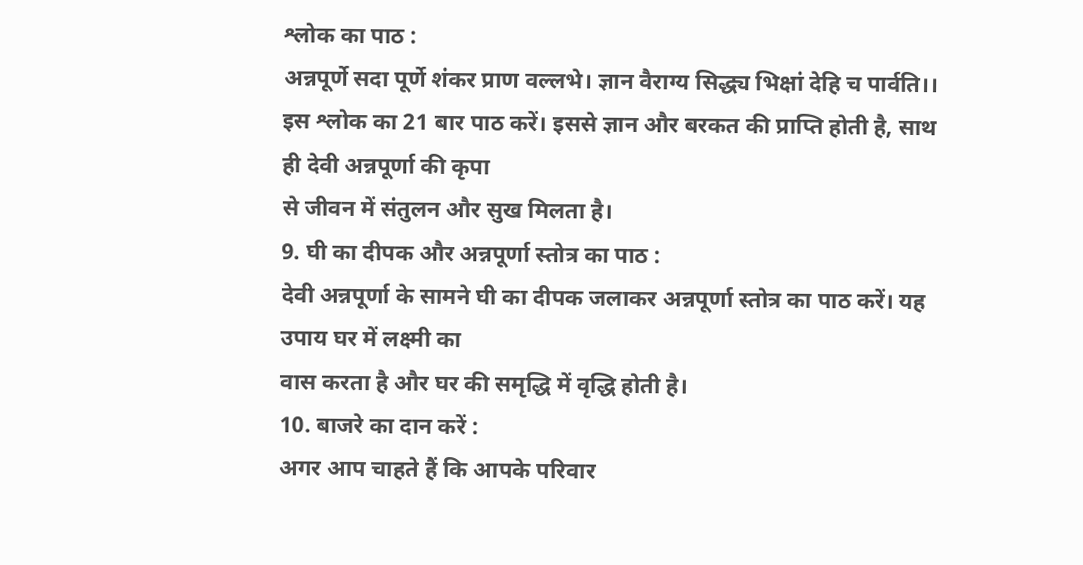श्लोक का पाठ :
अन्नपूर्णे सदा पूर्णे शंकर प्राण वल्लभे। ज्ञान वैराग्य सिद्ध्य भिक्षां देहि च पार्वति।।
इस श्लोक का 21 बार पाठ करें। इससे ज्ञान और बरकत की प्राप्ति होती है, साथ ही देवी अन्नपूर्णा की कृपा
से जीवन में संतुलन और सुख मिलता है।
9. घी का दीपक और अन्नपूर्णा स्तोत्र का पाठ :
देवी अन्नपूर्णा के सामने घी का दीपक जलाकर अन्नपूर्णा स्तोत्र का पाठ करें। यह उपाय घर में लक्ष्मी का
वास करता है और घर की समृद्धि में वृद्धि होती है।
10. बाजरे का दान करें :
अगर आप चाहते हैं कि आपके परिवार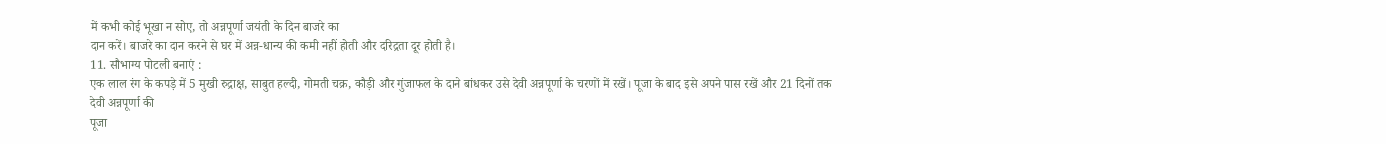में कभी कोई भूखा न सोए, तो अन्नपूर्णा जयंती के दिन बाजरे का
दान करें। बाजरे का दान करने से घर में अन्न-धान्य की कमी नहीं होती और दरिद्रता दूर होती है।
11. सौभाग्य पोटली बनाएं :
एक लाल रंग के कपड़े में 5 मुखी रुद्राक्ष, साबुत हल्दी, गोमती चक्र, कौड़ी और गुंजाफल के दाने बांधकर उसे देवी अन्नपूर्णा के चरणों में रखें। पूजा के बाद इसे अपने पास रखें और 21 दिनों तक देवी अन्नपूर्णा की
पूजा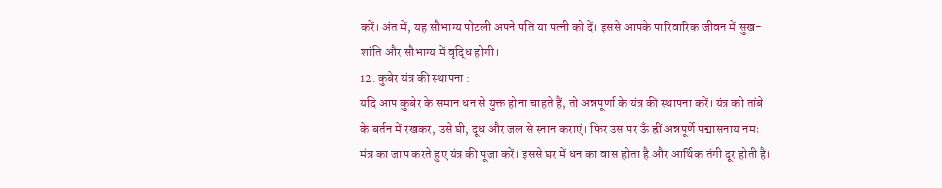करें। अंत में, यह सौभाग्य पोटली अपने पति या पत्नी को दें। इससे आपके पारिवारिक जीवन में सुख-
शांति और सौभाग्य में वृद्धि होगी।
12. कुबेर यंत्र की स्थापना :
यदि आप कुबेर के समान धन से युक्त होना चाहते हैं, तो अन्नपूर्णा के यंत्र की स्थापना करें। यंत्र को तांबे
के बर्तन में रखकर, उसे घी, दूध और जल से स्नान कराएं। फिर उस पर ऊँ ह्रीं अन्नपूर्णे पद्मासनाय नमः
मंत्र का जाप करते हुए यंत्र की पूजा करें। इससे घर में धन का वास होता है और आर्थिक तंगी दूर होती है।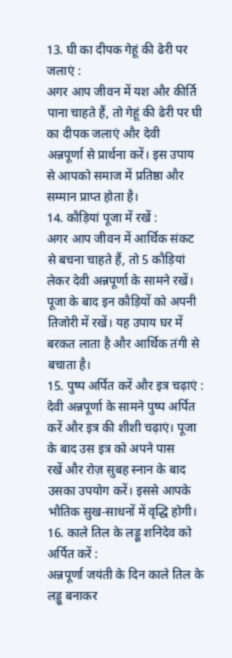13. घी का दीपक गेहूं की ढेरी पर जलाएं :
अगर आप जीवन में यश और कीर्ति पाना चाहते हैं, तो गेहूं की ढेरी पर घी का दीपक जलाएं और देवी
अन्नपूर्णा से प्रार्थना करें। इस उपाय से आपको समाज में प्रतिष्ठा और सम्मान प्राप्त होता है।
14. कौड़ियां पूजा में रखें :
अगर आप जीवन में आर्थिक संकट से बचना चाहते हैं, तो 5 कौड़ियां लेकर देवी अन्नपूर्णा के सामने रखें।
पूजा के बाद इन कौड़ियों को अपनी तिजोरी में रखें। यह उपाय घर में बरकत लाता है और आर्थिक तंगी से
बचाता है।
15. पुष्प अर्पित करें और इत्र चढ़ाएं :
देवी अन्नपूर्णा के सामने पुष्प अर्पित करें और इत्र की शीशी चढ़ाएं। पूजा के बाद उस इत्र को अपने पास
रखें और रोज़ सुबह स्नान के बाद उसका उपयोग करें। इससे आपके भौतिक सुख-साधनों में वृद्धि होगी।
16. काले तिल के लड्डू शनिदेव को अर्पित करें :
अन्नपूर्णा जयंती के दिन काले तिल के लड्डू बनाकर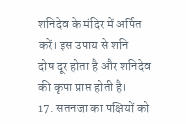शनिदेव के मंदिर में अर्पित करें। इस उपाय से शनि
दोष दूर होता है और शनिदेव की कृपा प्राप्त होती है।
17. सतनजा का पक्षियों को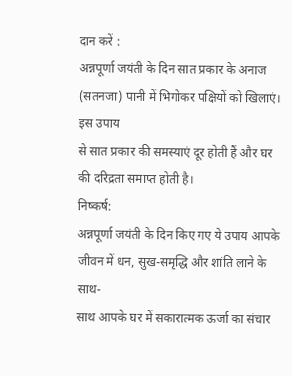दान करें :
अन्नपूर्णा जयंती के दिन सात प्रकार के अनाज (सतनजा) पानी में भिगोकर पक्षियों को खिलाएं। इस उपाय
से सात प्रकार की समस्याएं दूर होती हैं और घर की दरिद्रता समाप्त होती है।
निष्कर्ष:
अन्नपूर्णा जयंती के दिन किए गए ये उपाय आपके जीवन में धन, सुख-समृद्धि और शांति लाने के साथ-
साथ आपके घर में सकारात्मक ऊर्जा का संचार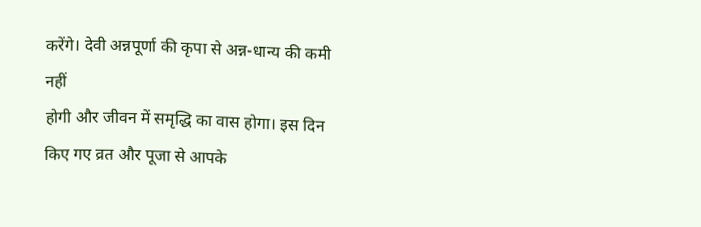करेंगे। देवी अन्नपूर्णा की कृपा से अन्न-धान्य की कमी नहीं
होगी और जीवन में समृद्धि का वास होगा। इस दिन किए गए व्रत और पूजा से आपके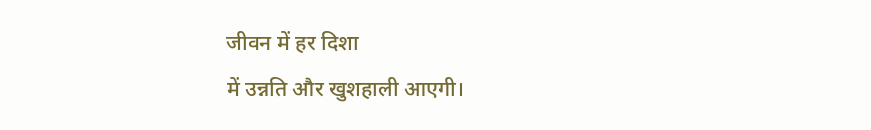जीवन में हर दिशा
में उन्नति और खुशहाली आएगी।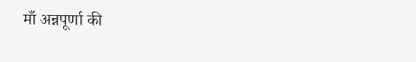माँ अन्नपूर्णा की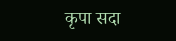कृपा सदा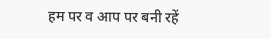हम पर व आप पर बनी रहें